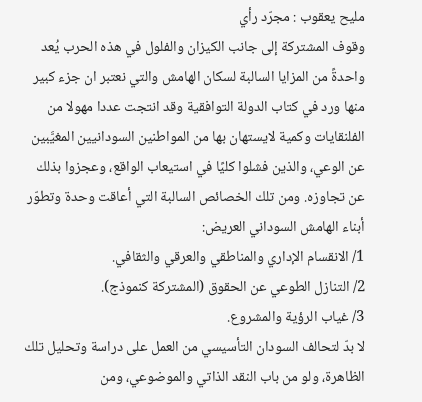مليح يعقوب : مجرّد رأي
وقوف المشتركة إلى جانب الكيزان والفلول في هذه الحرب يُعد واحدةً من المزايا السالبة لسكان الهامش والتي نعتبر ان جزء كبير منها ورد في كتاب الدولة التوافقية وقد انتجت عددا مهولا من الفلنقايات وكمية لايستهان بها من المواطنين السودانيين المغيَّبين عن الوعي، والذين فشلوا كليًا في استيعاب الواقع، وعجزوا بذلك عن تجاوزه. ومن تلك الخصائص السالبة التي أعاقت وحدة وتطوّر أبناء الهامش السوداني العريض:
1/ الانقسام الإداري والمناطقي والعرقي والثقافي.
2/ التنازل الطوعي عن الحقوق (المشتركة كنموذج).
3/ غياب الرؤية والمشروع.
لا بدّ لتحالف السودان التأسيسي من العمل على دراسة وتحليل تلك الظاهرة، ولو من باب النقد الذاتي والموضوعي، ومن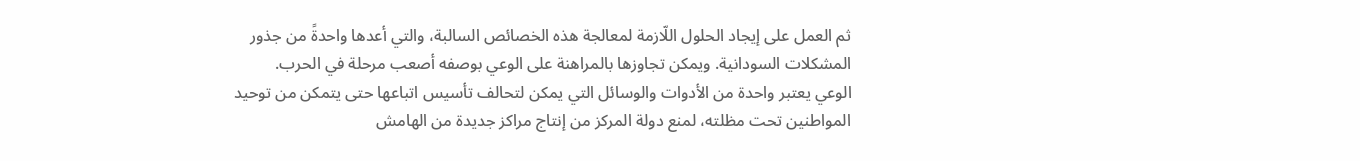ثم العمل على إيجاد الحلول اللّازمة لمعالجة هذه الخصائص السالبة، والتي أعدها واحدةً من جذور المشكلات السودانية. ويمكن تجاوزها بالمراهنة على الوعي بوصفه أصعب مرحلة في الحرب.
الوعي يعتبر واحدة من الأدوات والوسائل التي يمكن لتحالف تأسيس اتباعها حتى يتمكن من توحيد المواطنين تحت مظلته، لمنع دولة المركز من إنتاج مراكز جديدة من الهامش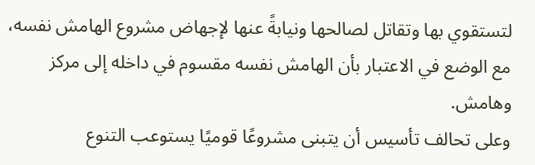لتستقوي بها وتقاتل لصالحها ونيابةً عنها لإجهاض مشروع الهامش نفسه، مع الوضع في الاعتبار بأن الهامش نفسه مقسوم في داخله إلى مركز وهامش.
وعلى تحالف تأسيس أن يتبنى مشروعًا قوميًا يستوعب التنوع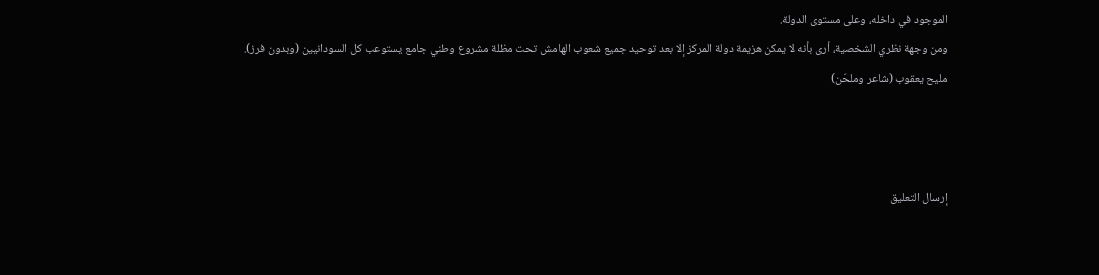الموجود في داخله، وعلى مستوى الدولة.
ومن وجهة نظري الشخصية، أرى بأنه لا يمكن هزيمة دولة المركز إلا بعد توحيد جميع شعوب الهامش تحت مظلة مشروع وطني جامع يستوعب كل السودانيين (وبدون فرز).
مليح يعقوب (شاعر وملحّن)



إرسال التعليق